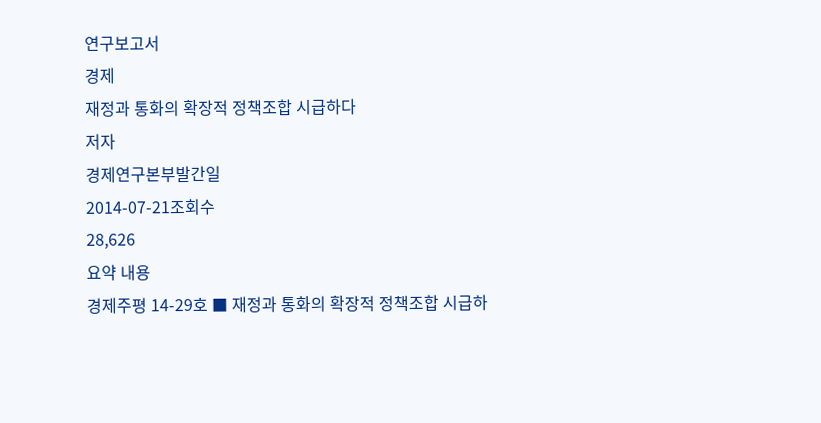연구보고서
경제
재정과 통화의 확장적 정책조합 시급하다
저자
경제연구본부발간일
2014-07-21조회수
28,626
요약 내용
경제주평 14-29호 ■ 재정과 통화의 확장적 정책조합 시급하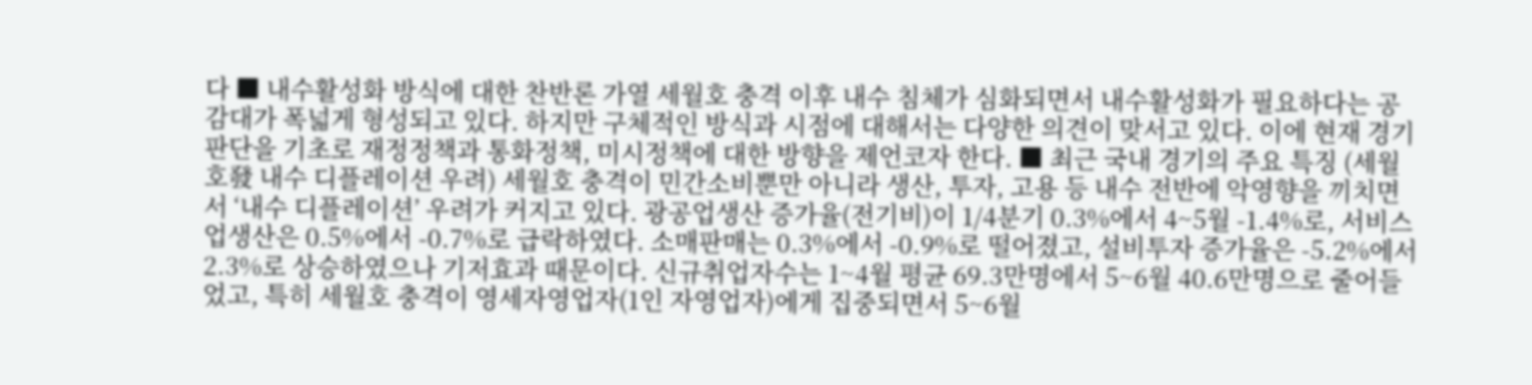다 ■ 내수활성화 방식에 대한 찬반론 가열 세월호 충격 이후 내수 침체가 심화되면서 내수활성화가 필요하다는 공감대가 폭넓게 형성되고 있다. 하지만 구체적인 방식과 시점에 대해서는 다양한 의견이 맞서고 있다. 이에 현재 경기판단을 기초로 재정정책과 통화정책, 미시정책에 대한 방향을 제언코자 한다. ■ 최근 국내 경기의 주요 특징 (세월호發 내수 디플레이션 우려) 세월호 충격이 민간소비뿐만 아니라 생산, 투자, 고용 등 내수 전반에 악영향을 끼치면서 ‘내수 디플레이션’ 우려가 커지고 있다. 광공업생산 증가율(전기비)이 1/4분기 0.3%에서 4~5월 -1.4%로, 서비스업생산은 0.5%에서 -0.7%로 급락하였다. 소매판매는 0.3%에서 -0.9%로 떨어졌고, 설비투자 증가율은 -5.2%에서 2.3%로 상승하였으나 기저효과 때문이다. 신규취업자수는 1~4월 평균 69.3만명에서 5~6월 40.6만명으로 줄어들었고, 특히 세월호 충격이 영세자영업자(1인 자영업자)에게 집중되면서 5~6월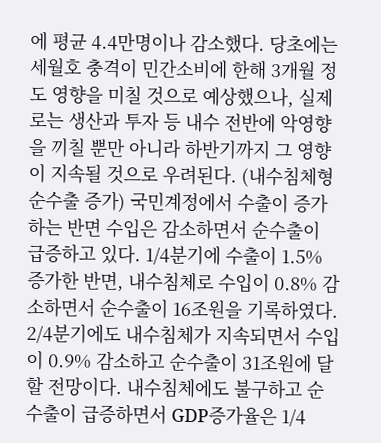에 평균 4.4만명이나 감소했다. 당초에는 세월호 충격이 민간소비에 한해 3개월 정도 영향을 미칠 것으로 예상했으나, 실제로는 생산과 투자 등 내수 전반에 악영향을 끼칠 뿐만 아니라 하반기까지 그 영향이 지속될 것으로 우려된다. (내수침체형 순수출 증가) 국민계정에서 수출이 증가하는 반면 수입은 감소하면서 순수출이 급증하고 있다. 1/4분기에 수출이 1.5% 증가한 반면, 내수침체로 수입이 0.8% 감소하면서 순수출이 16조원을 기록하였다. 2/4분기에도 내수침체가 지속되면서 수입이 0.9% 감소하고 순수출이 31조원에 달할 전망이다. 내수침체에도 불구하고 순수출이 급증하면서 GDP증가율은 1/4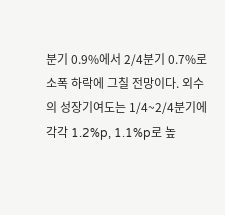분기 0.9%에서 2/4분기 0.7%로 소폭 하락에 그칠 전망이다. 외수의 성장기여도는 1/4~2/4분기에 각각 1.2%p, 1.1%p로 높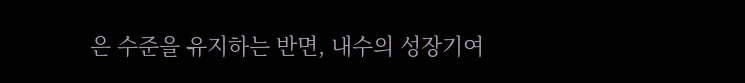은 수준을 유지하는 반면, 내수의 성장기여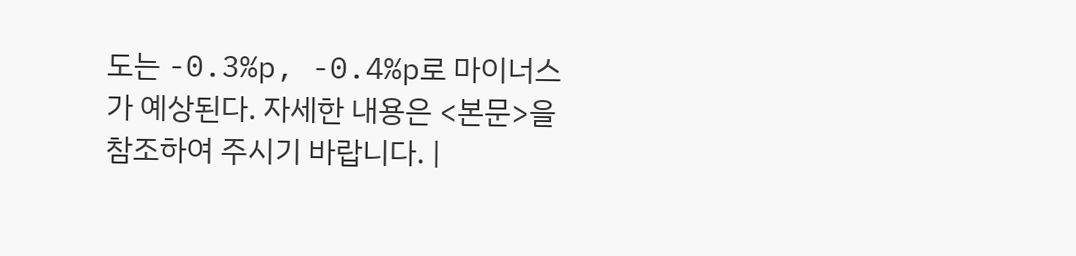도는 -0.3%p, -0.4%p로 마이너스가 예상된다. 자세한 내용은 <본문>을 참조하여 주시기 바랍니다. |